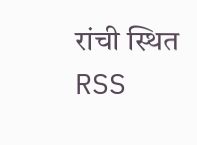रांची स्थित RSS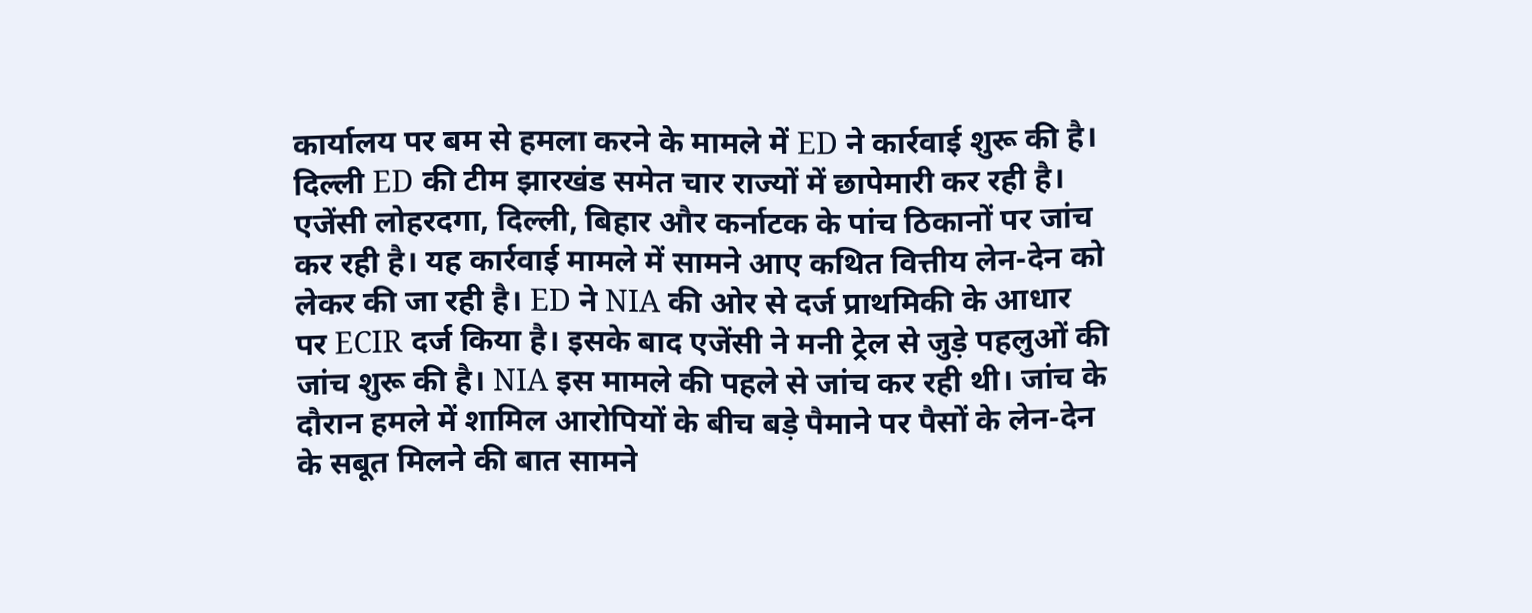कार्यालय पर बम से हमला करने के मामले में ED ने कार्रवाई शुरू की है। दिल्ली ED की टीम झारखंड समेत चार राज्यों में छापेमारी कर रही है। एजेंसी लोहरदगा, दिल्ली, बिहार और कर्नाटक के पांच ठिकानों पर जांच कर रही है। यह कार्रवाई मामले में सामने आए कथित वित्तीय लेन-देन को लेकर की जा रही है। ED ने NIA की ओर से दर्ज प्राथमिकी के आधार पर ECIR दर्ज किया है। इसके बाद एजेंसी ने मनी ट्रेल से जुड़े पहलुओं की जांच शुरू की है। NIA इस मामले की पहले से जांच कर रही थी। जांच के दौरान हमले में शामिल आरोपियों के बीच बड़े पैमाने पर पैसों के लेन-देन के सबूत मिलने की बात सामने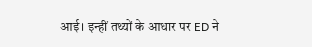आई। इन्हीं तथ्यों के आधार पर ED ने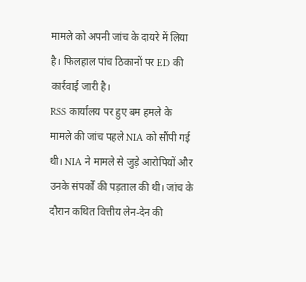मामले को अपनी जांच के दायरे में लिया है। फिलहाल पांच ठिकानों पर ED की कार्रवाई जारी है।
RSS कार्यालय पर हुए बम हमले के मामले की जांच पहले NIA को सौंपी गई थी। NIA ने मामले से जुड़े आरोपियों और उनके संपर्कों की पड़ताल की थी। जांच के दौरान कथित वित्तीय लेन-देन की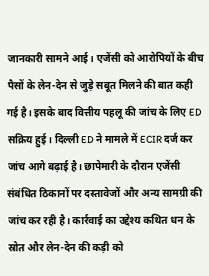जानकारी सामने आई। एजेंसी को आरोपियों के बीच पैसों के लेन-देन से जुड़े सबूत मिलने की बात कही गई है। इसके बाद वित्तीय पहलू की जांच के लिए ED सक्रिय हुई। दिल्ली ED ने मामले में ECIR दर्ज कर जांच आगे बढ़ाई है। छापेमारी के दौरान एजेंसी संबंधित ठिकानों पर दस्तावेजों और अन्य सामग्री की जांच कर रही है। कार्रवाई का उद्देश्य कथित धन के स्रोत और लेन-देन की कड़ी को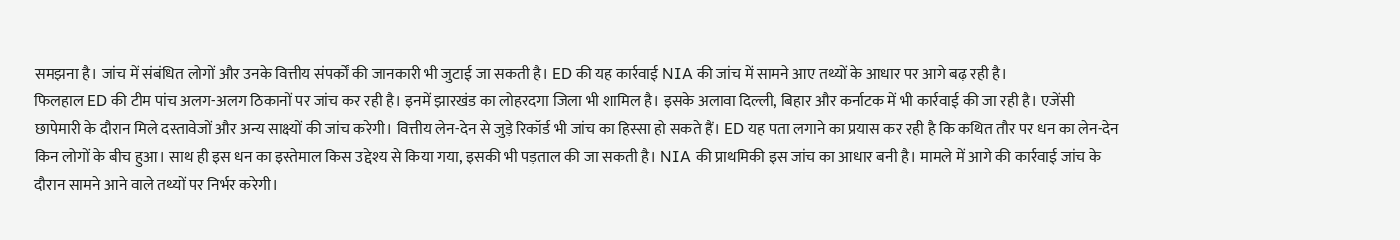समझना है। जांच में संबंधित लोगों और उनके वित्तीय संपर्कों की जानकारी भी जुटाई जा सकती है। ED की यह कार्रवाई NIA की जांच में सामने आए तथ्यों के आधार पर आगे बढ़ रही है।
फिलहाल ED की टीम पांच अलग-अलग ठिकानों पर जांच कर रही है। इनमें झारखंड का लोहरदगा जिला भी शामिल है। इसके अलावा दिल्ली, बिहार और कर्नाटक में भी कार्रवाई की जा रही है। एजेंसी छापेमारी के दौरान मिले दस्तावेजों और अन्य साक्ष्यों की जांच करेगी। वित्तीय लेन-देन से जुड़े रिकॉर्ड भी जांच का हिस्सा हो सकते हैं। ED यह पता लगाने का प्रयास कर रही है कि कथित तौर पर धन का लेन-देन किन लोगों के बीच हुआ। साथ ही इस धन का इस्तेमाल किस उद्देश्य से किया गया, इसकी भी पड़ताल की जा सकती है। NIA की प्राथमिकी इस जांच का आधार बनी है। मामले में आगे की कार्रवाई जांच के दौरान सामने आने वाले तथ्यों पर निर्भर करेगी।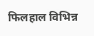फिलहाल विभिन्न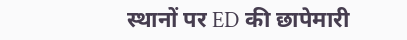स्थानों पर ED की छापेमारी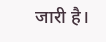जारी है।